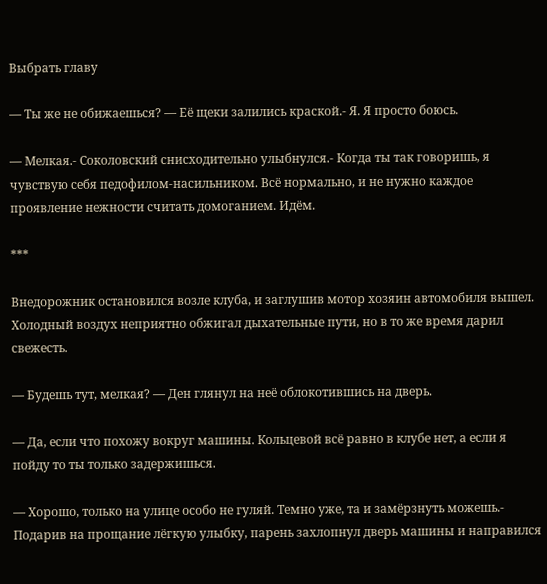Выбрать главу

— Ты же не обижаешься? — Её щеки залились краской.- Я. Я просто боюсь.

— Мелкая.- Соколовский снисходительно улыбнулся.- Когда ты так говоришь, я чувствую себя педофилом-насильником. Всё нормально, и не нужно каждое проявление нежности считать домоганием. Идём.

***

Внедорожник остановился возле клуба, и заглушив мотор хозяин автомобиля вышел. Холодный воздух неприятно обжигал дыхательные пути, но в то же время дарил свежесть.

— Будешь тут, мелкая? — Ден глянул на неё облокотившись на дверь.

— Да, если что похожу вокруг машины. Кольцевой всё равно в клубе нет, а если я пойду то ты только задержишься.

— Хорошо, только на улице особо не гуляй. Темно уже, та и замёрзнуть можешь.- Подарив на прощание лёгкую улыбку, парень захлопнул дверь машины и направился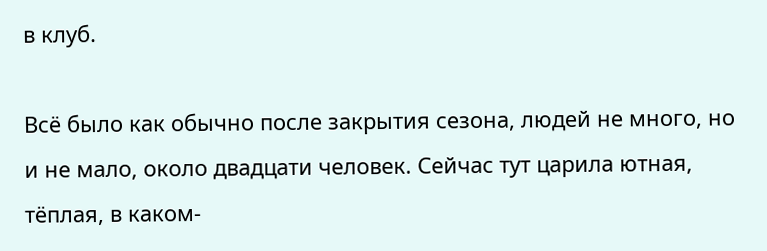в клуб.

Всё было как обычно после закрытия сезона, людей не много, но и не мало, около двадцати человек. Сейчас тут царила ютная, тёплая, в каком-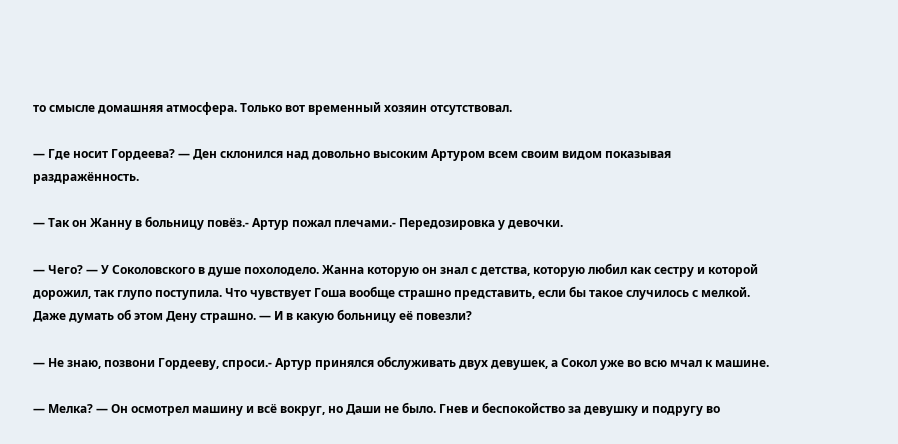то смысле домашняя атмосфера. Только вот временный хозяин отсутствовал.

— Где носит Гордеева? — Ден склонился над довольно высоким Артуром всем своим видом показывая раздражённость.

— Так он Жанну в больницу повёз.- Артур пожал плечами.- Передозировка у девочки.

— Чего? — У Соколовского в душе похолодело. Жанна которую он знал с детства, которую любил как сестру и которой дорожил, так глупо поступила. Что чувствует Гоша вообще страшно представить, если бы такое случилось с мелкой. Даже думать об этом Дену страшно. — И в какую больницу её повезли?

— Не знаю, позвони Гордееву, спроси.- Артур принялся обслуживать двух девушек, а Сокол уже во всю мчал к машине.

— Мелка? — Он осмотрел машину и всё вокруг, но Даши не было. Гнев и беспокойство за девушку и подругу во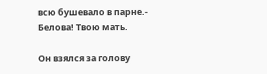всю бушевало в парне.- Белова! Твою мать.

Он взялся за голову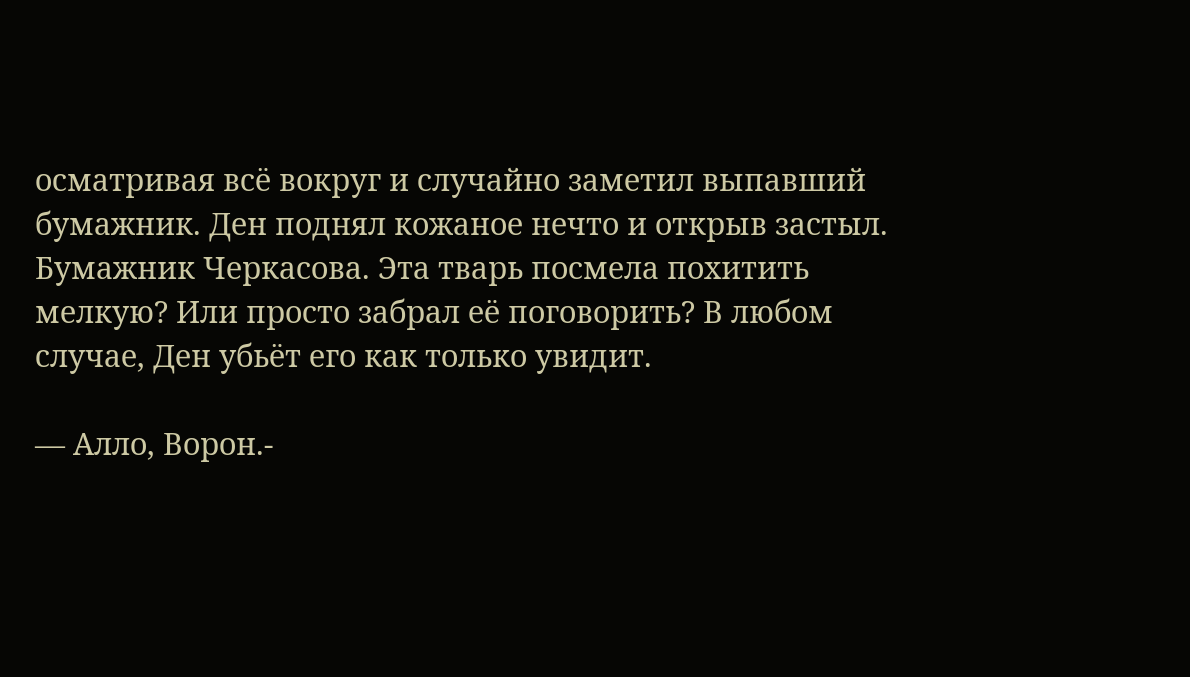осматривая всё вокруг и случайно заметил выпавший бумажник. Ден поднял кожаное нечто и открыв застыл. Бумажник Черкасова. Эта тварь посмела похитить мелкую? Или просто забрал её поговорить? В любом случае, Ден убьёт его как только увидит.

— Алло, Ворон.-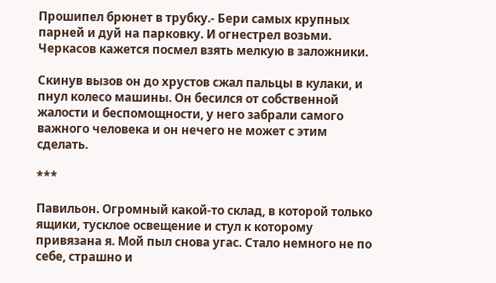Прошипел брюнет в трубку.- Бери самых крупных парней и дуй на парковку. И огнестрел возьми. Черкасов кажется посмел взять мелкую в заложники.

Скинув вызов он до хрустов сжал пальцы в кулаки, и пнул колесо машины. Он бесился от собственной жалости и беспомощности, у него забрали самого важного человека и он нечего не может с этим сделать.

***

Павильон. Огромный какой-то склад, в которой только ящики, тусклое освещение и стул к которому привязана я. Мой пыл снова угас. Стало немного не по себе, страшно и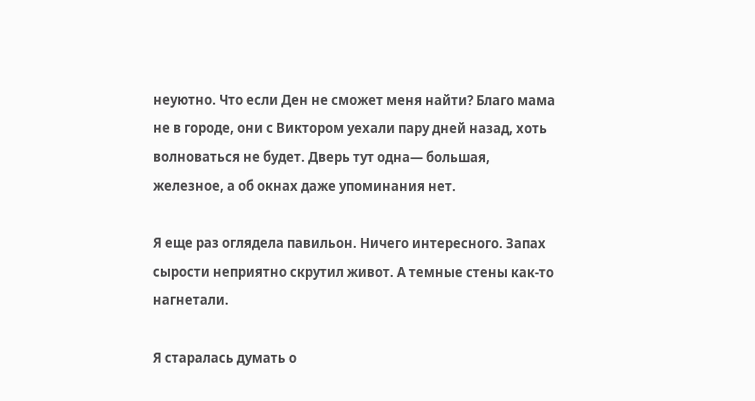неуютно. Что если Ден не сможет меня найти? Благо мама не в городе, они с Виктором уехали пару дней назад, хоть волноваться не будет. Дверь тут одна— большая, железное, а об окнах даже упоминания нет.

Я еще раз оглядела павильон. Ничего интересного. Запах сырости неприятно скрутил живот. А темные стены как-то нагнетали.

Я старалась думать о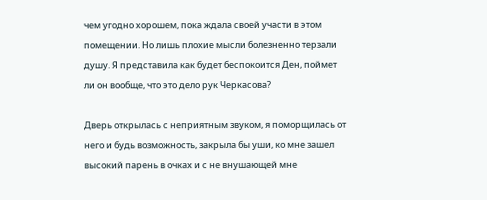чем угодно хорошем, пока ждала своей участи в этом помещении. Но лишь плохие мысли болезненно терзали душу. Я представила как будет беспокоится Ден, поймет ли он вообще, что это дело рук Черкасова?

Дверь открылась с неприятным звуком, я поморщилась от него и будь возможность, закрыла бы уши, ко мне зашел высокий парень в очках и с не внушающей мне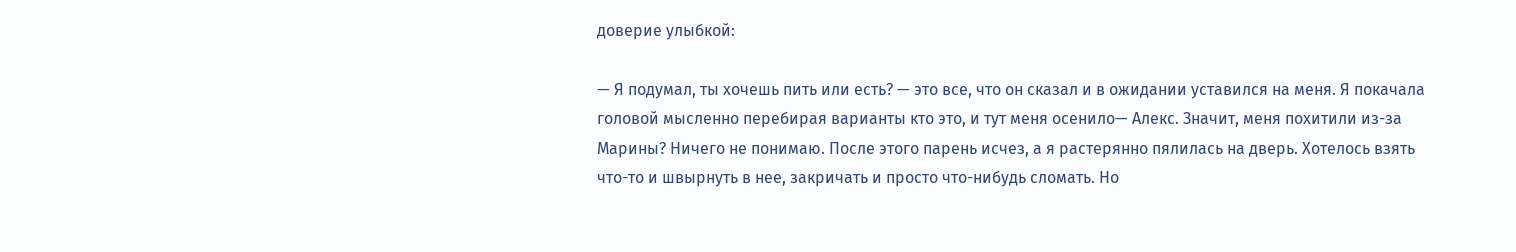доверие улыбкой:

— Я подумал, ты хочешь пить или есть? — это все, что он сказал и в ожидании уставился на меня. Я покачала головой мысленно перебирая варианты кто это, и тут меня осенило— Алекс. Значит, меня похитили из-за Марины? Ничего не понимаю. После этого парень исчез, а я растерянно пялилась на дверь. Хотелось взять что-то и швырнуть в нее, закричать и просто что-нибудь сломать. Но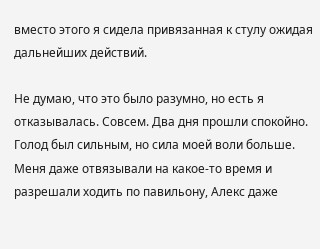вместо этого я сидела привязанная к стулу ожидая дальнейших действий.

Не думаю, что это было разумно, но есть я отказывалась. Совсем. Два дня прошли спокойно. Голод был сильным, но сила моей воли больше. Меня даже отвязывали на какое-то время и разрешали ходить по павильону, Алекс даже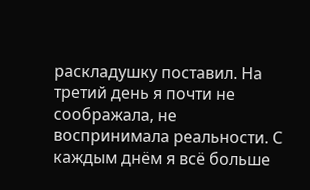раскладушку поставил. На третий день я почти не соображала, не воспринимала реальности. С каждым днём я всё больше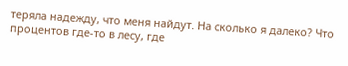теряла надежду, что меня найдут. На сколько я далеко? Что процентов где-то в лесу, где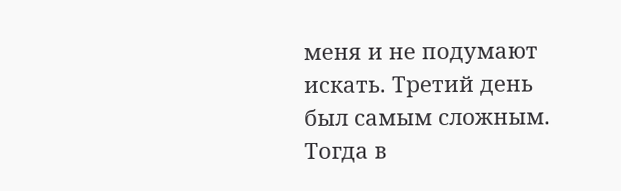меня и не подумают искать. Третий день был самым сложным. Тогда в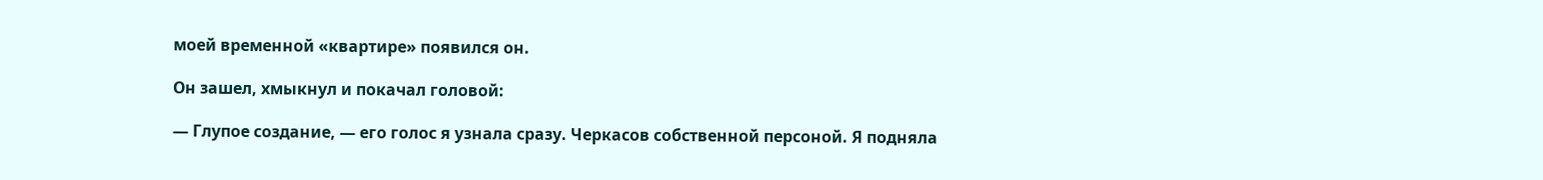моей временной «квартире» появился он.

Он зашел, хмыкнул и покачал головой:

— Глупое создание, — его голос я узнала сразу. Черкасов собственной персоной. Я подняла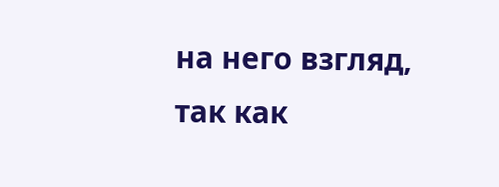на него взгляд, так как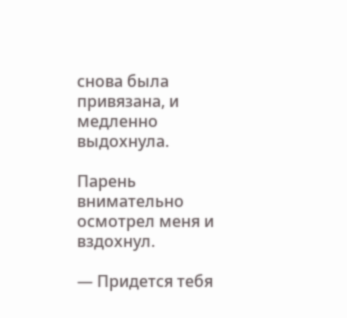снова была привязана, и медленно выдохнула.

Парень внимательно осмотрел меня и вздохнул.

— Придется тебя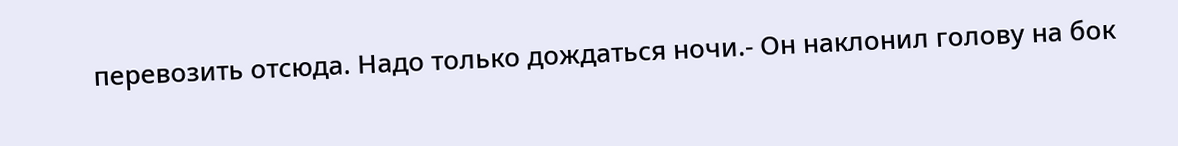перевозить отсюда. Надо только дождаться ночи.- Он наклонил голову на бок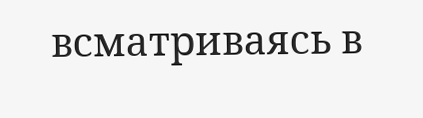всматриваясь в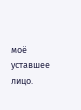моё уставшее лицо.